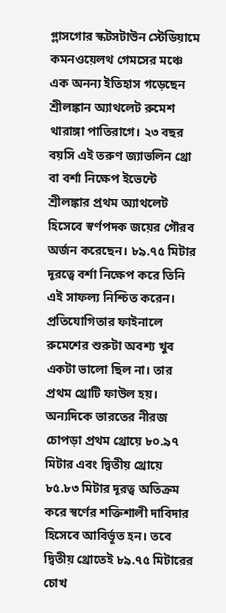গ্লাসগোর স্কটসটাউন স্টেডিয়ামে কমনওয়েলথ গেমসের মঞ্চে এক অনন্য ইতিহাস গড়েছেন শ্রীলঙ্কান অ্যাথলেট রুমেশ থারাঙ্গা পাতিরাগে। ২৩ বছর বয়সি এই তরুণ জ্যাভলিন থ্রো বা বর্শা নিক্ষেপ ইভেন্টে শ্রীলঙ্কার প্রথম অ্যাথলেট হিসেবে স্বর্ণপদক জয়ের গৌরব অর্জন করেছেন। ৮৯.৭৫ মিটার দূরত্বে বর্শা নিক্ষেপ করে তিনি এই সাফল্য নিশ্চিত করেন।
প্রতিযোগিতার ফাইনালে রুমেশের শুরুটা অবশ্য খুব একটা ভালো ছিল না। তার প্রথম থ্রোটি ফাউল হয়। অন্যদিকে ভারতের নীরজ চোপড়া প্রথম থ্রোয়ে ৮০.৯৭ মিটার এবং দ্বিতীয় থ্রোয়ে ৮৫.৮৩ মিটার দূরত্ব অতিক্রম করে স্বর্ণের শক্তিশালী দাবিদার হিসেবে আবির্ভূত হন। তবে দ্বিতীয় থ্রোতেই ৮৯.৭৫ মিটারের চোখ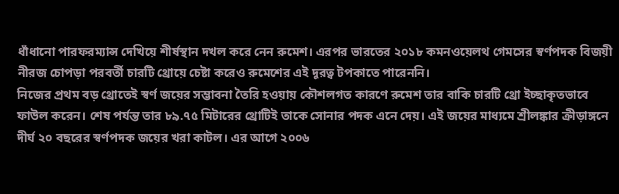ধাঁধানো পারফরম্যান্স দেখিয়ে শীর্ষস্থান দখল করে নেন রুমেশ। এরপর ভারতের ২০১৮ কমনওয়েলথ গেমসের স্বর্ণপদক বিজয়ী নীরজ চোপড়া পরবর্তী চারটি থ্রোয়ে চেষ্টা করেও রুমেশের এই দূরত্ব টপকাতে পারেননি।
নিজের প্রথম বড় থ্রোতেই স্বর্ণ জয়ের সম্ভাবনা তৈরি হওয়ায় কৌশলগত কারণে রুমেশ তার বাকি চারটি থ্রো ইচ্ছাকৃতভাবে ফাউল করেন। শেষ পর্যন্ত তার ৮৯.৭৫ মিটারের থ্রোটিই তাকে সোনার পদক এনে দেয়। এই জয়ের মাধ্যমে শ্রীলঙ্কার ক্রীড়াঙ্গনে দীর্ঘ ২০ বছরের স্বর্ণপদক জয়ের খরা কাটল। এর আগে ২০০৬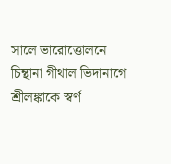সালে ভারোত্তোলনে চিন্থানা গীথাল ভিদানাগে শ্রীলঙ্কাকে স্বর্ণ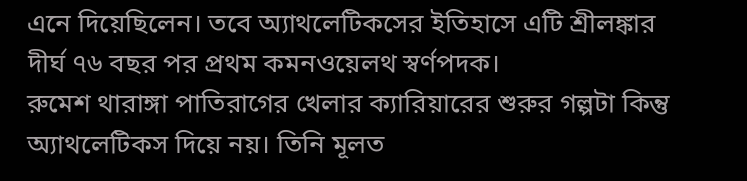এনে দিয়েছিলেন। তবে অ্যাথলেটিকসের ইতিহাসে এটি শ্রীলঙ্কার দীর্ঘ ৭৬ বছর পর প্রথম কমনওয়েলথ স্বর্ণপদক।
রুমেশ থারাঙ্গা পাতিরাগের খেলার ক্যারিয়ারের শুরুর গল্পটা কিন্তু অ্যাথলেটিকস দিয়ে নয়। তিনি মূলত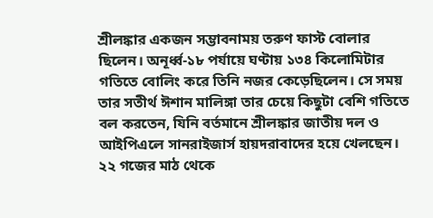শ্রীলঙ্কার একজন সম্ভাবনাময় তরুণ ফাস্ট বোলার ছিলেন। অনূর্ধ্ব-১৮ পর্যায়ে ঘণ্টায় ১৩৪ কিলোমিটার গতিতে বোলিং করে তিনি নজর কেড়েছিলেন। সে সময় তার সতীর্থ ঈশান মালিঙ্গা তার চেয়ে কিছুটা বেশি গতিতে বল করতেন, যিনি বর্তমানে শ্রীলঙ্কার জাতীয় দল ও আইপিএলে সানরাইজার্স হায়দরাবাদের হয়ে খেলছেন। ২২ গজের মাঠ থেকে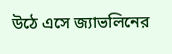উঠে এসে জ্যাভলিনের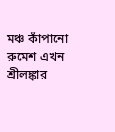মঞ্চ কাঁপানো রুমেশ এখন শ্রীলঙ্কার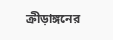ক্রীড়াঙ্গনের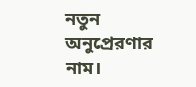নতুন অনুপ্রেরণার নাম।